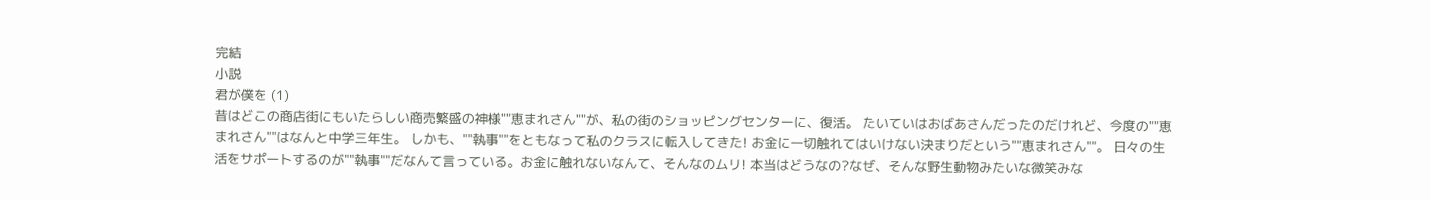完結
小説
君が僕を (1)
昔はどこの商店街にもいたらしい商売繁盛の神様""恵まれさん""が、私の街のショッピングセンターに、復活。 たいていはおばあさんだったのだけれど、今度の""恵まれさん""はなんと中学三年生。 しかも、""執事""をともなって私のクラスに転入してきた! お金に一切触れてはいけない決まりだという""恵まれさん""。 日々の生活をサポートするのが""執事""だなんて言っている。お金に触れないなんて、そんなのムリ! 本当はどうなの?なぜ、そんな野生動物みたいな微笑みな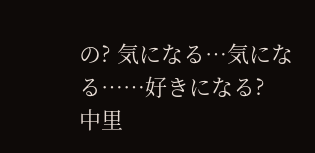の? 気になる…気になる……好きになる?
中里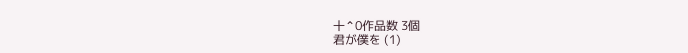十⌃0作品数 3個
君が僕を (1)